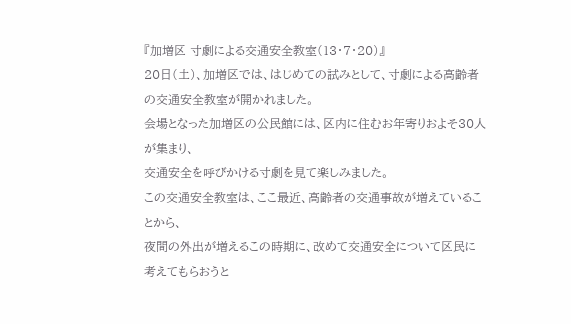『加増区 寸劇による交通安全教室(13・7・20)』
20日(土)、加増区では、はじめての試みとして、寸劇による高齢者の交通安全教室が開かれました。
会場となった加増区の公民館には、区内に住むお年寄りおよそ30人が集まり、
交通安全を呼びかける寸劇を見て楽しみました。
この交通安全教室は、ここ最近、高齢者の交通事故が増えていることから、
夜間の外出が増えるこの時期に、改めて交通安全について区民に考えてもらおうと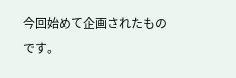今回始めて企画されたものです。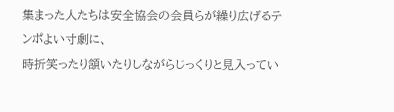集まった人たちは安全協会の会員らが繰り広げるテンポよい寸劇に、
時折笑ったり頷いたりしながらじっくりと見入ってい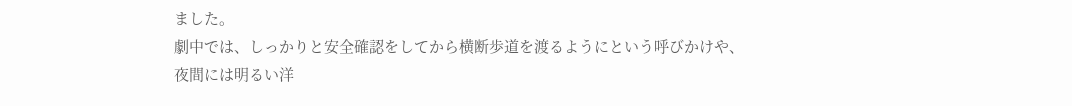ました。
劇中では、しっかりと安全確認をしてから横断歩道を渡るようにという呼びかけや、
夜間には明るい洋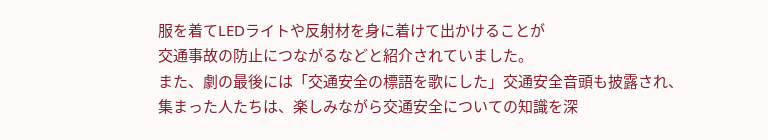服を着てLEDライトや反射材を身に着けて出かけることが
交通事故の防止につながるなどと紹介されていました。
また、劇の最後には「交通安全の標語を歌にした」交通安全音頭も披露され、
集まった人たちは、楽しみながら交通安全についての知識を深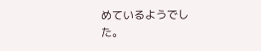めているようでした。